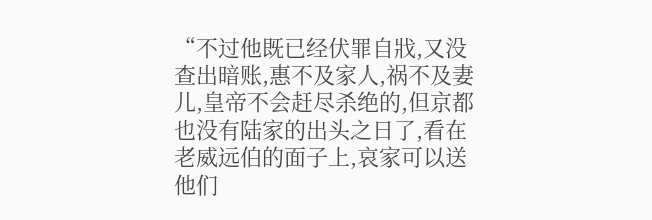“不过他既已经伏罪自戕,又没查出暗账,惠不及家人,祸不及妻儿,皇帝不会赶尽杀绝的,但京都也没有陆家的出头之日了,看在老威远伯的面子上,哀家可以送他们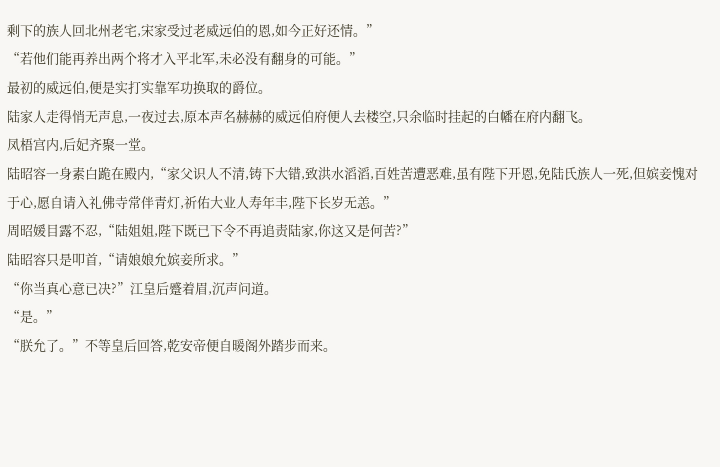剩下的族人回北州老宅,宋家受过老威远伯的恩,如今正好还情。”
“若他们能再养出两个将才入平北军,未必没有翻身的可能。”
最初的威远伯,便是实打实靠军功换取的爵位。
陆家人走得悄无声息,一夜过去,原本声名赫赫的威远伯府便人去楼空,只余临时挂起的白幡在府内翻飞。
凤梧宫内,后妃齐聚一堂。
陆昭容一身素白跪在殿内,“家父识人不清,铸下大错,致洪水滔滔,百姓苦遭恶难,虽有陛下开恩,免陆氏族人一死,但嫔妾愧对于心,愿自请入礼佛寺常伴青灯,祈佑大业人寿年丰,陛下长岁无恙。”
周昭媛目露不忍,“陆姐姐,陛下既已下令不再追责陆家,你这又是何苦?”
陆昭容只是叩首,“请娘娘允嫔妾所求。”
“你当真心意已决?”江皇后蹙着眉,沉声问道。
“是。”
“朕允了。”不等皇后回答,乾安帝便自暖阁外踏步而来。